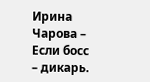Ирина Чарова – Если босс – дикарь.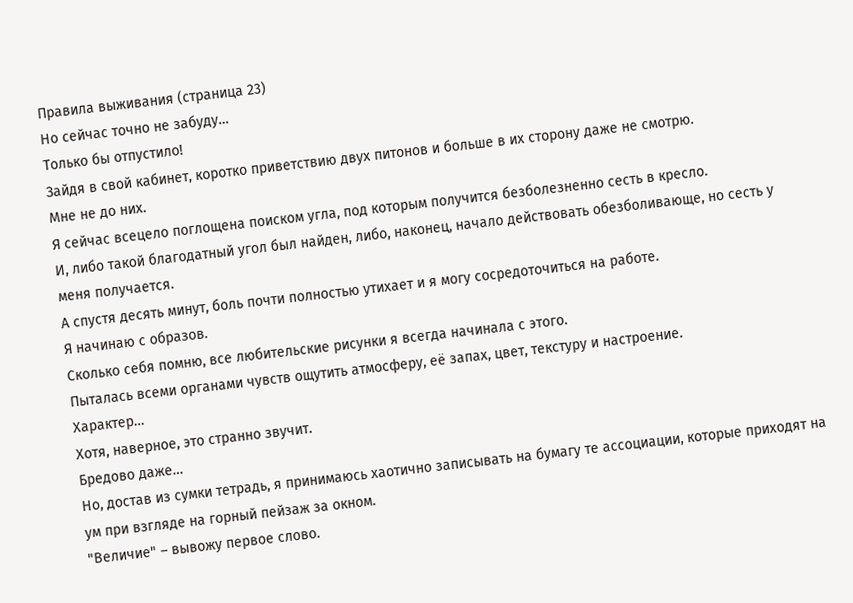Правила выживания (страница 23)
Но сейчас точно не забуду…
Только бы отпустило!
Зайдя в свой кабинет, коротко приветствию двух питонов и больше в их сторону даже не смотрю.
Мне не до них.
Я сейчас всецело поглощена поиском угла, под которым получится безболезненно сесть в кресло.
И, либо такой благодатный угол был найден, либо, наконец, начало действовать обезболивающе, но сесть у меня получается.
А спустя десять минут, боль почти полностью утихает и я могу сосредоточиться на работе.
Я начинаю с образов.
Сколько себя помню, все любительские рисунки я всегда начинала с этого.
Пыталась всеми органами чувств ощутить атмосферу, её запах, цвет, текстуру и настроение.
Характер…
Хотя, наверное, это странно звучит.
Бредово даже…
Но, достав из сумки тетрадь, я принимаюсь хаотично записывать на бумагу те ассоциации, которые приходят на ум при взгляде на горный пейзаж за окном.
"Величие" – вывожу первое слово.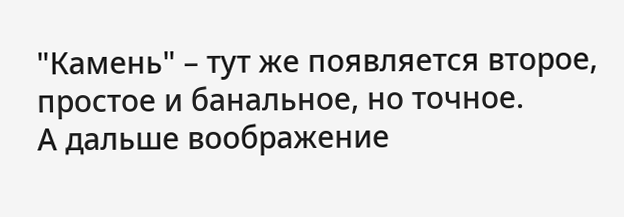"Камень" – тут же появляется второе, простое и банальное, но точное.
А дальше воображение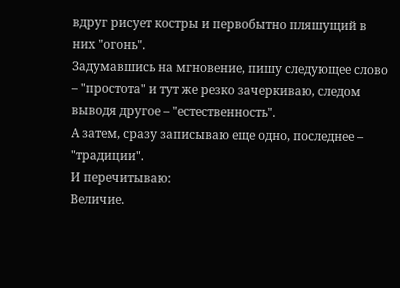вдруг рисует костры и первобытно пляшущий в них "огонь".
Задумавшись на мгновение, пишу следующее слово – "простота" и тут же резко зачеркиваю, следом выводя другое – "естественность".
А затем, сразу записываю еще одно, последнее – "традиции".
И перечитываю:
Величие.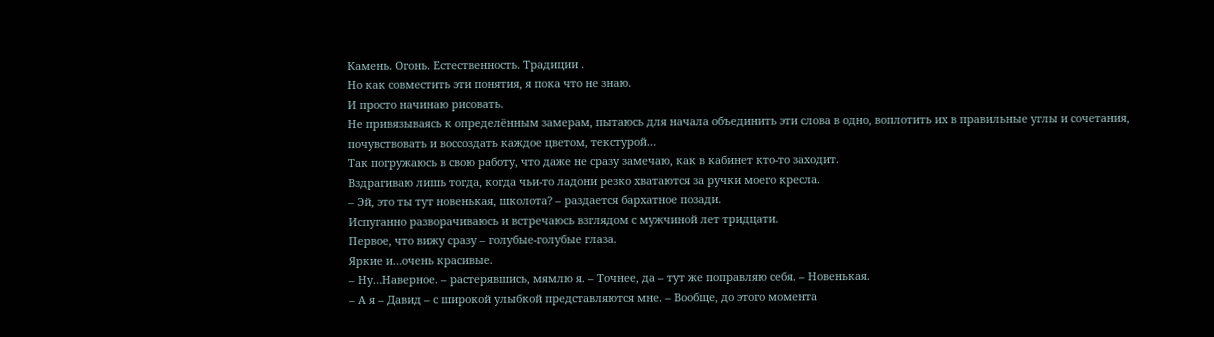Камень. Огонь. Естественность. Традиции .
Но как совместить эти понятия, я пока что не знаю.
И просто начинаю рисовать.
Не привязываясь к определённым замерам, пытаюсь для начала объединить эти слова в одно, воплотить их в правильные углы и сочетания, почувствовать и воссоздать каждое цветом, текстурой…
Так погружаюсь в свою работу, что даже не сразу замечаю, как в кабинет кто-то заходит.
Вздрагиваю лишь тогда, когда чьи-то ладони резко хватаются за ручки моего кресла.
– Эй, это ты тут новенькая, школота? – раздается бархатное позади.
Испуганно разворачиваюсь и встречаюсь взглядом с мужчиной лет тридцати.
Первое, что вижу сразу – голубые-голубые глаза.
Яркие и…очень красивые.
– Ну…Наверное. – растерявшись, мямлю я. – Точнее, да – тут же поправляю себя. – Новенькая.
– А я – Давид – с широкой улыбкой представляются мне. – Вообще, до этого момента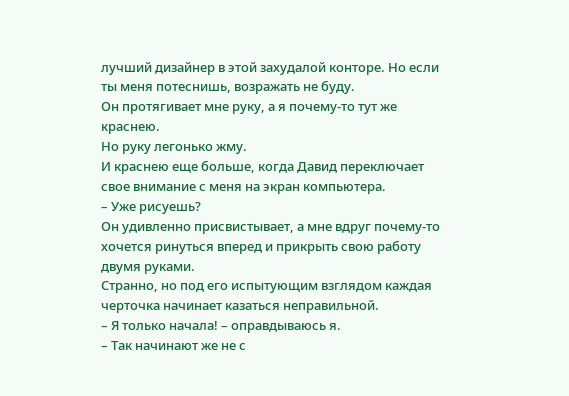лучший дизайнер в этой захудалой конторе. Но если ты меня потеснишь, возражать не буду.
Он протягивает мне руку, а я почему-то тут же краснею.
Но руку легонько жму.
И краснею еще больше, когда Давид переключает свое внимание с меня на экран компьютера.
– Уже рисуешь?
Он удивленно присвистывает, а мне вдруг почему-то хочется ринуться вперед и прикрыть свою работу двумя руками.
Странно, но под его испытующим взглядом каждая черточка начинает казаться неправильной.
– Я только начала! – оправдываюсь я.
– Так начинают же не с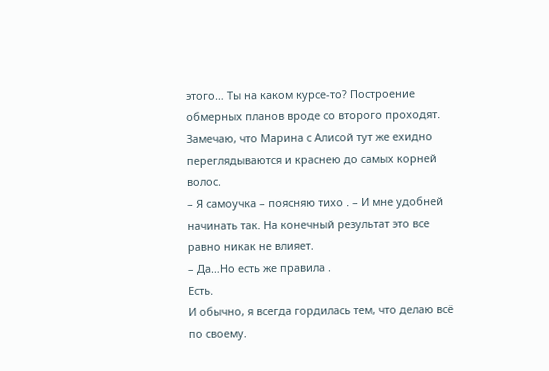этого… Ты на каком курсе-то? Построение обмерных планов вроде со второго проходят.
Замечаю, что Марина с Алисой тут же ехидно переглядываются и краснею до самых корней волос.
– Я самоучка – поясняю тихо . – И мне удобней начинать так. На конечный результат это все равно никак не влияет.
– Да…Но есть же правила .
Есть.
И обычно, я всегда гордилась тем, что делаю всё по своему.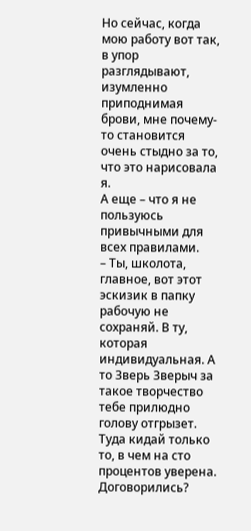Но сейчас, когда мою работу вот так, в упор разглядывают, изумленно приподнимая брови, мне почему-то становится очень стыдно за то, что это нарисовала я.
А еще – что я не пользуюсь привычными для всех правилами.
– Ты, школота, главное, вот этот эскизик в папку рабочую не сохраняй. В ту, которая индивидуальная. А то Зверь Зверыч за такое творчество тебе прилюдно голову отгрызет. Туда кидай только то, в чем на сто процентов уверена. Договорились?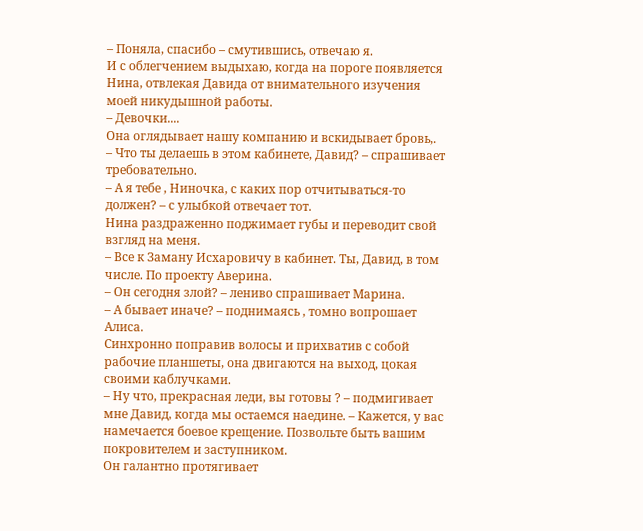– Поняла, спасибо – смутившись, отвечаю я.
И с облегчением выдыхаю, когда на пороге появляется Нина, отвлекая Давида от внимательного изучения моей никудышной работы.
– Девочки....
Она оглядывает нашу компанию и вскидывает бровь,.
– Что ты делаешь в этом кабинете, Давид? – спрашивает требовательно.
– А я тебе , Ниночка, с каких пор отчитываться-то должен? – с улыбкой отвечает тот.
Нина раздраженно поджимает губы и переводит свой взгляд на меня.
– Все к Заману Исхаровичу в кабинет. Ты, Давид, в том числе. По проекту Аверина.
– Он сегодня злой? – лениво спрашивает Марина.
– А бывает иначе? – поднимаясь , томно вопрошает Алиса.
Синхронно поправив волосы и прихватив с собой рабочие планшеты, она двигаются на выход, цокая своими каблучками.
– Ну что, прекрасная леди, вы готовы ? – подмигивает мне Давид, когда мы остаемся наедине. – Кажется, у вас намечается боевое крещение. Позвольте быть вашим покровителем и заступником.
Он галантно протягивает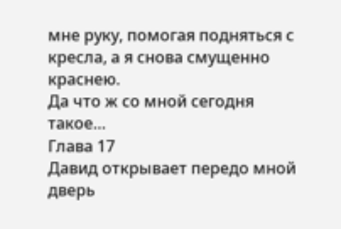мне руку, помогая подняться с кресла, а я снова смущенно краснею.
Да что ж со мной сегодня такое…
Глава 17
Давид открывает передо мной дверь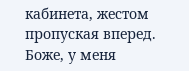кабинета, жестом пропуская вперед.
Боже, у меня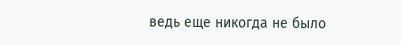ведь еще никогда не было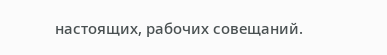настоящих, рабочих совещаний.